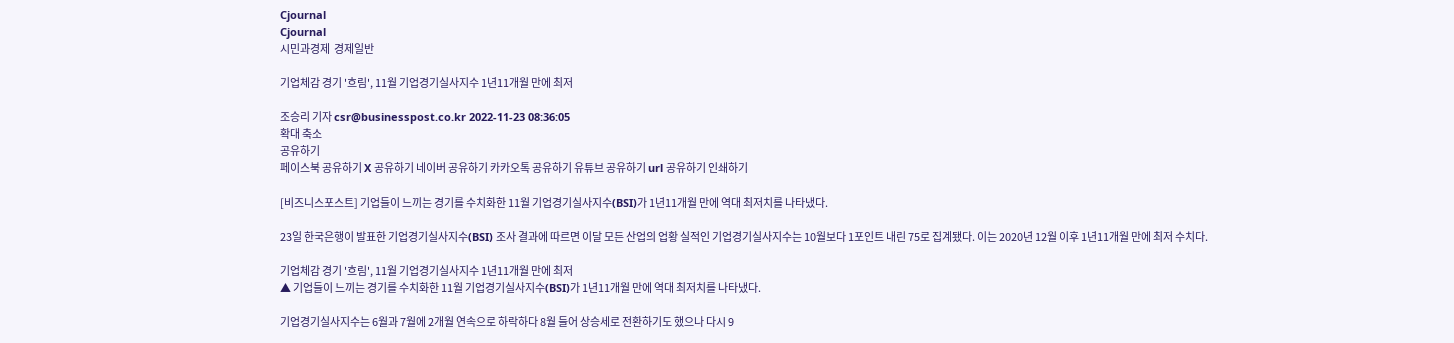Cjournal
Cjournal
시민과경제  경제일반

기업체감 경기 '흐림', 11월 기업경기실사지수 1년11개월 만에 최저

조승리 기자 csr@businesspost.co.kr 2022-11-23 08:36:05
확대 축소
공유하기
페이스북 공유하기 X 공유하기 네이버 공유하기 카카오톡 공유하기 유튜브 공유하기 url 공유하기 인쇄하기

[비즈니스포스트] 기업들이 느끼는 경기를 수치화한 11월 기업경기실사지수(BSI)가 1년11개월 만에 역대 최저치를 나타냈다.

23일 한국은행이 발표한 기업경기실사지수(BSI) 조사 결과에 따르면 이달 모든 산업의 업황 실적인 기업경기실사지수는 10월보다 1포인트 내린 75로 집계됐다. 이는 2020년 12월 이후 1년11개월 만에 최저 수치다.

기업체감 경기 '흐림', 11월 기업경기실사지수 1년11개월 만에 최저
▲ 기업들이 느끼는 경기를 수치화한 11월 기업경기실사지수(BSI)가 1년11개월 만에 역대 최저치를 나타냈다.

기업경기실사지수는 6월과 7월에 2개월 연속으로 하락하다 8월 들어 상승세로 전환하기도 했으나 다시 9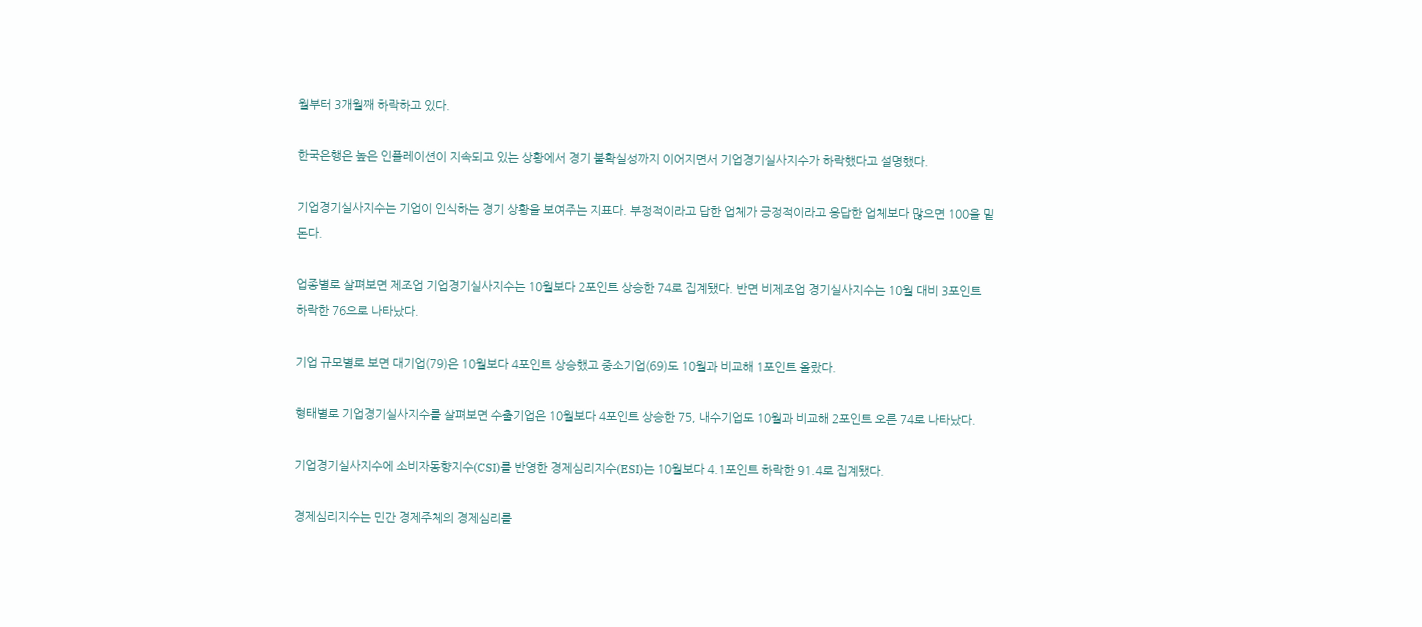월부터 3개월째 하락하고 있다.

한국은행은 높은 인플레이션이 지속되고 있는 상황에서 경기 불확실성까지 이어지면서 기업경기실사지수가 하락했다고 설명했다.

기업경기실사지수는 기업이 인식하는 경기 상황을 보여주는 지표다. 부정적이라고 답한 업체가 긍정적이라고 응답한 업체보다 많으면 100을 밑돈다.

업종별로 살펴보면 제조업 기업경기실사지수는 10월보다 2포인트 상승한 74로 집계됐다. 반면 비제조업 경기실사지수는 10월 대비 3포인트 하락한 76으로 나타났다.

기업 규모별로 보면 대기업(79)은 10월보다 4포인트 상승했고 중소기업(69)도 10월과 비교해 1포인트 올랐다.

형태별로 기업경기실사지수를 살펴보면 수출기업은 10월보다 4포인트 상승한 75, 내수기업도 10월과 비교해 2포인트 오른 74로 나타났다.

기업경기실사지수에 소비자동향지수(CSI)를 반영한 경제심리지수(ESI)는 10월보다 4.1포인트 하락한 91.4로 집계됐다.

경제심리지수는 민간 경제주체의 경제심리를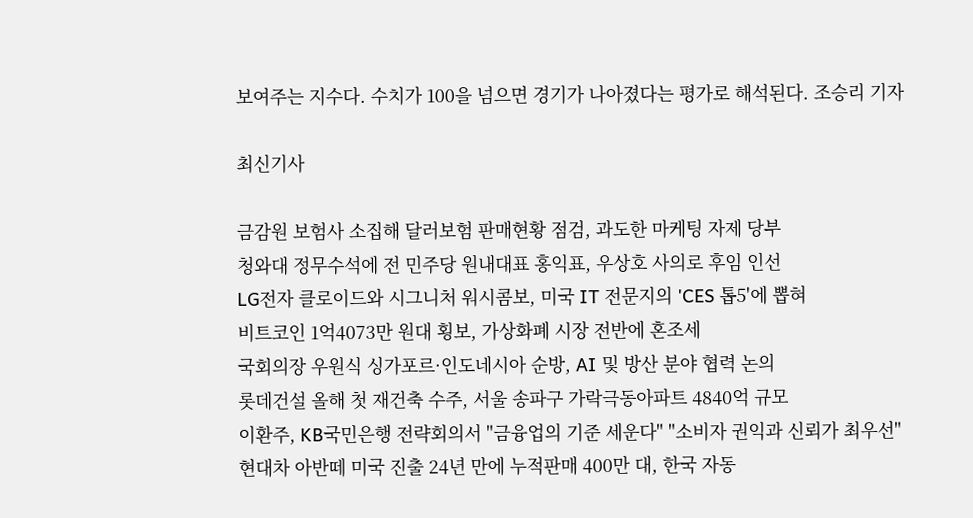보여주는 지수다. 수치가 100을 넘으면 경기가 나아졌다는 평가로 해석된다. 조승리 기자

최신기사

금감원 보험사 소집해 달러보험 판매현황 점검, 과도한 마케팅 자제 당부
청와대 정무수석에 전 민주당 원내대표 홍익표, 우상호 사의로 후임 인선
LG전자 클로이드와 시그니처 워시콤보, 미국 IT 전문지의 'CES 톱5'에 뽑혀
비트코인 1억4073만 원대 횡보, 가상화폐 시장 전반에 혼조세
국회의장 우원식 싱가포르·인도네시아 순방, AI 및 방산 분야 협력 논의
롯데건설 올해 첫 재건축 수주, 서울 송파구 가락극동아파트 4840억 규모
이환주, KB국민은행 전략회의서 "금융업의 기준 세운다" "소비자 권익과 신뢰가 최우선"
현대차 아반떼 미국 진출 24년 만에 누적판매 400만 대, 한국 자동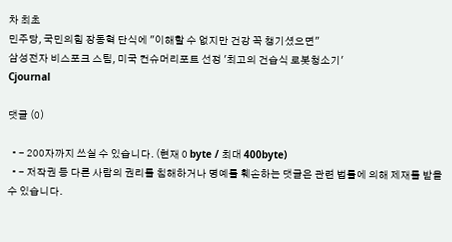차 최초
민주당, 국민의힘 장동혁 단식에 "이해할 수 없지만 건강 꼭 챙기셨으면"
삼성전자 비스포크 스팀, 미국 컨슈머리포트 선정 '최고의 건습식 로봇청소기'
Cjournal

댓글 (0)

  • - 200자까지 쓰실 수 있습니다. (현재 0 byte / 최대 400byte)
  • - 저작권 등 다른 사람의 권리를 침해하거나 명예를 훼손하는 댓글은 관련 법률에 의해 제재를 받을 수 있습니다.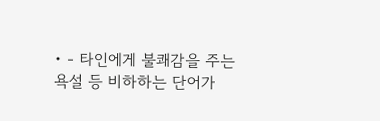• - 타인에게 불쾌감을 주는 욕설 등 비하하는 단어가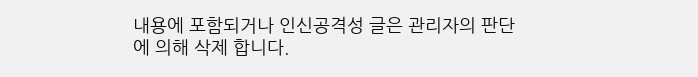내용에 포함되거나 인신공격성 글은 관리자의 판단에 의해 삭제 합니다.